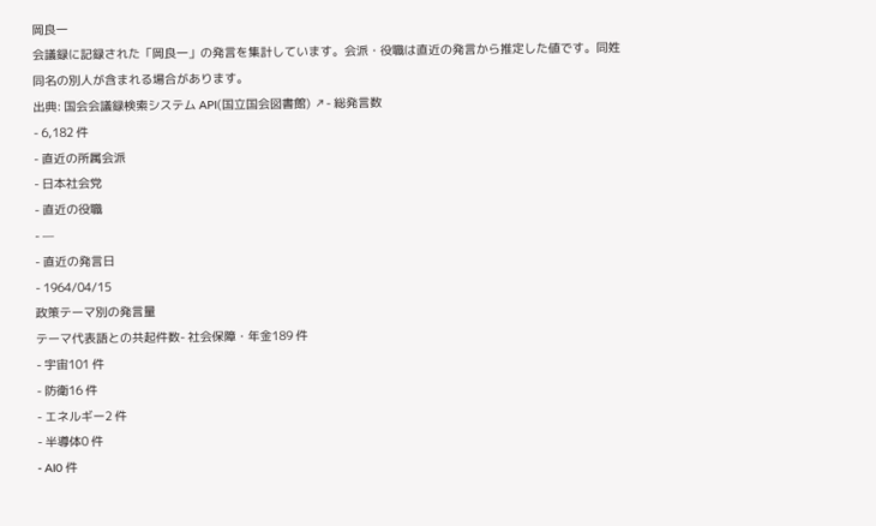岡良一
会議録に記録された「岡良一」の発言を集計しています。会派・役職は直近の発言から推定した値です。同姓同名の別人が含まれる場合があります。
出典: 国会会議録検索システム API(国立国会図書館) ↗- 総発言数
- 6,182 件
- 直近の所属会派
- 日本社会党
- 直近の役職
- —
- 直近の発言日
- 1964/04/15
政策テーマ別の発言量
テーマ代表語との共起件数- 社会保障・年金189 件
- 宇宙101 件
- 防衛16 件
- エネルギー2 件
- 半導体0 件
- AI0 件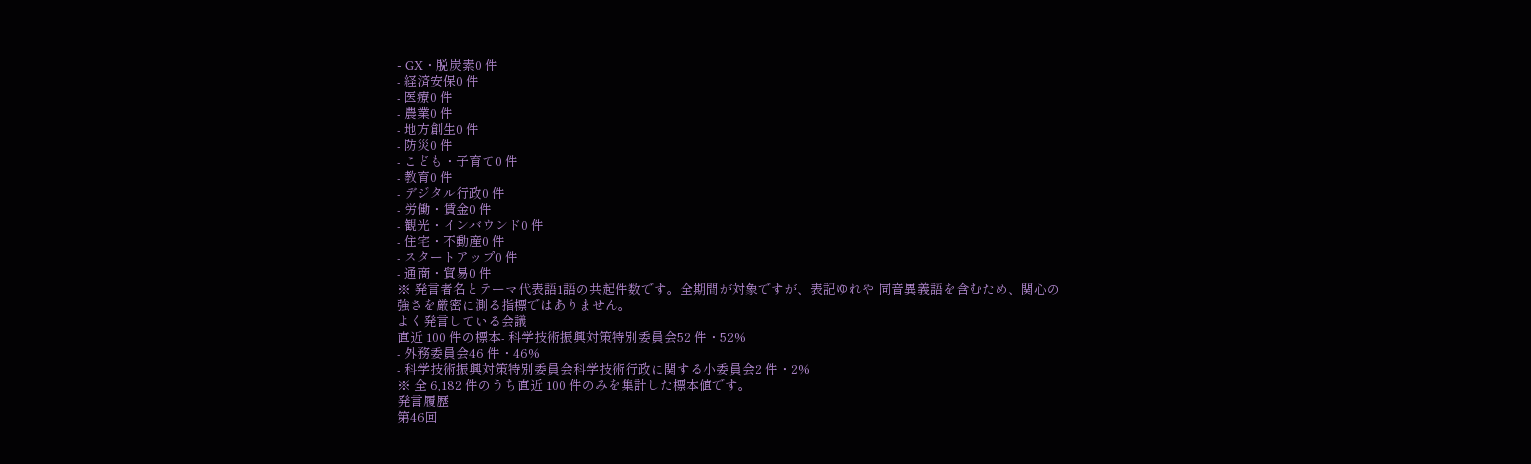- GX・脱炭素0 件
- 経済安保0 件
- 医療0 件
- 農業0 件
- 地方創生0 件
- 防災0 件
- こども・子育て0 件
- 教育0 件
- デジタル行政0 件
- 労働・賃金0 件
- 観光・インバウンド0 件
- 住宅・不動産0 件
- スタートアップ0 件
- 通商・貿易0 件
※ 発言者名とテーマ代表語1語の共起件数です。全期間が対象ですが、表記ゆれや 同音異義語を含むため、関心の強さを厳密に測る指標ではありません。
よく発言している会議
直近 100 件の標本- 科学技術振興対策特別委員会52 件・52%
- 外務委員会46 件・46%
- 科学技術振興対策特別委員会科学技術行政に関する小委員会2 件・2%
※ 全 6,182 件のうち直近 100 件のみを集計した標本値です。
発言履歴
第46回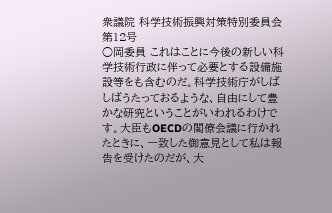衆議院 科学技術振興対策特別委員会 第12号
○岡委員 これはことに今後の新しい科学技術行政に伴って必要とする設備施設等をも含むのだ。科学技術庁がしばしばうたっておるような、自由にして豊かな研究ということがいわれるわけです。大臣もOECDの閣僚会議に行かれたときに、一致した御意見として私は報告を受けたのだが、大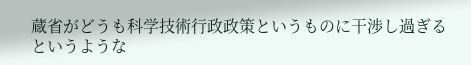蔵省がどうも科学技術行政政策というものに干渉し過ぎるというような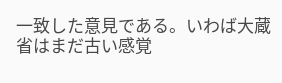一致した意見である。いわば大蔵省はまだ古い感覚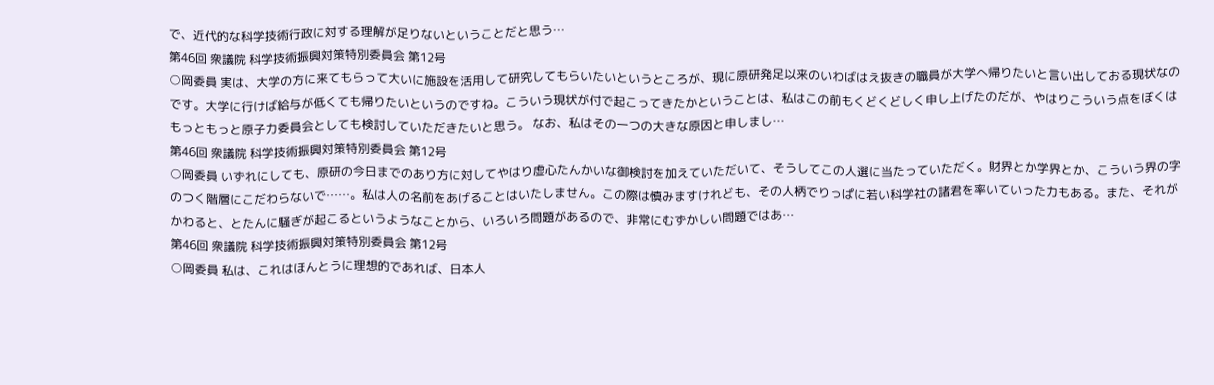で、近代的な科学技術行政に対する理解が足りないということだと思う…
第46回 衆議院 科学技術振興対策特別委員会 第12号
○岡委員 実は、大学の方に来てもらって大いに施設を活用して研究してもらいたいというところが、現に原研発足以来のいわばはえ抜きの職員が大学へ帰りたいと言い出しておる現状なのです。大学に行けば給与が低くても帰りたいというのですね。こういう現状が付で起こってきたかということは、私はこの前もくどくどしく申し上げたのだが、やはりこういう点をぼくはもっともっと原子力委員会としても検討していただきたいと思う。 なお、私はその一つの大きな原因と申しまし…
第46回 衆議院 科学技術振興対策特別委員会 第12号
○岡委員 いずれにしても、原研の今日までのあり方に対してやはり虚心たんかいな御検討を加えていただいて、そうしてこの人選に当たっていただく。財界とか学界とか、こういう界の字のつく階層にこだわらないで……。私は人の名前をあげることはいたしません。この際は慎みますけれども、その人柄でりっぱに若い科学社の諸君を率いていった力もある。また、それがかわると、とたんに騒ぎが起こるというようなことから、いろいろ問題があるので、非常にむずかしい問題ではあ…
第46回 衆議院 科学技術振興対策特別委員会 第12号
○岡委員 私は、これはほんとうに理想的であれば、日本人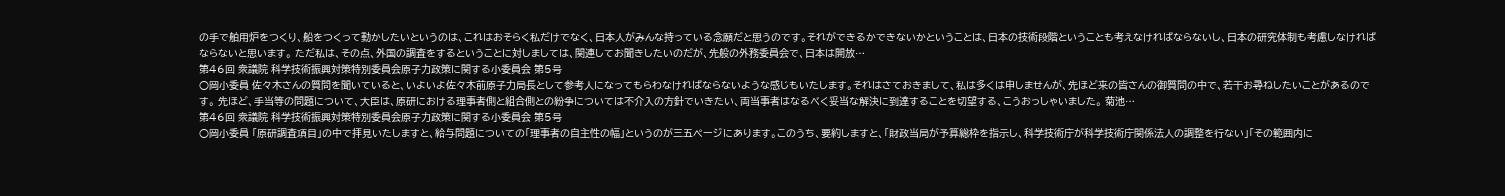の手で舶用炉をつくり、船をつくって動かしたいというのは、これはおそらく私だけでなく、日本人がみんな持っている念願だと思うのです。それができるかできないかということは、日本の技術段階ということも考えなければならないし、日本の研究体制も考慮しなければならないと思います。 ただ私は、その点、外国の調査をするということに対しましては、関連してお聞きしたいのだが、先般の外務委員会で、日本は開放…
第46回 衆議院 科学技術振興対策特別委員会原子力政策に関する小委員会 第5号
○岡小委員 佐々木さんの質問を聞いていると、いよいよ佐々木前原子力局長として参考人になってもらわなければならないような感じもいたします。それはさておきまして、私は多くは申しませんが、先ほど来の皆さんの御質問の中で、若干お尋ねしたいことがあるのです。 先ほど、手当等の問題について、大臣は、原研における理事者側と組合側との紛争については不介入の方針でいきたい、両当事者はなるべく妥当な解決に到達することを切望する、こうおっしゃいました。 菊池…
第46回 衆議院 科学技術振興対策特別委員会原子力政策に関する小委員会 第5号
○岡小委員 「原研調査項目」の中で拝見いたしますと、給与問題についての「理事者の自主性の幅」というのが三五ページにあります。このうち、要約しますと、「財政当局が予算総枠を指示し、科学技術庁が科学技術庁関係法人の調整を行ない」「その範囲内に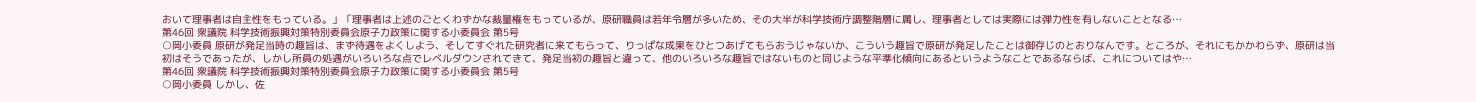おいて理事者は自主性をもっている。」「理事者は上述のごとくわずかな裁量権をもっているが、原研職員は若年令層が多いため、その大半が科学技術庁調整階層に属し、理事者としては実際には弾力性を有しないこととなる…
第46回 衆議院 科学技術振興対策特別委員会原子力政策に関する小委員会 第5号
○岡小委員 原研が発足当時の趣旨は、まず待遇をよくしよう、そしてすぐれた研究者に来てもらって、りっぱな成果をひとつあげてもらおうじゃないか、こういう趣旨で原研が発足したことは御存じのとおりなんです。ところが、それにもかかわらず、原研は当初はそうであったが、しかし所員の処遇がいろいろな点でレベルダウンされてきて、発足当初の趣旨と違って、他のいろいろな趣旨ではないものと同じような平準化傾向にあるというようなことであるならば、これについてはや…
第46回 衆議院 科学技術振興対策特別委員会原子力政策に関する小委員会 第5号
○岡小委員 しかし、佐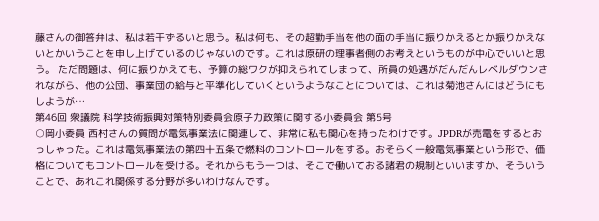藤さんの御答弁は、私は若干ずるいと思う。私は何も、その超勤手当を他の面の手当に振りかえるとか振りかえないとかいうことを申し上げているのじゃないのです。これは原研の理事者側のお考えというものが中心でいいと思う。 ただ問題は、何に振りかえても、予算の総ワクが抑えられてしまって、所員の処遇がだんだんレベルダウンされながら、他の公団、事業団の給与と平準化していくというようなことについては、これは菊池さんにはどうにもしようが…
第46回 衆議院 科学技術振興対策特別委員会原子力政策に関する小委員会 第5号
○岡小委員 西村さんの質問が電気事業法に関連して、非常に私も関心を持ったわけです。JPDRが売電をするとおっしゃった。これは電気事業法の第四十五条で燃料のコントロールをする。おそらく一般電気事業という形で、価格についてもコントロールを受ける。それからもう一つは、そこで働いておる諸君の規制といいますか、そういうことで、あれこれ関係する分野が多いわけなんです。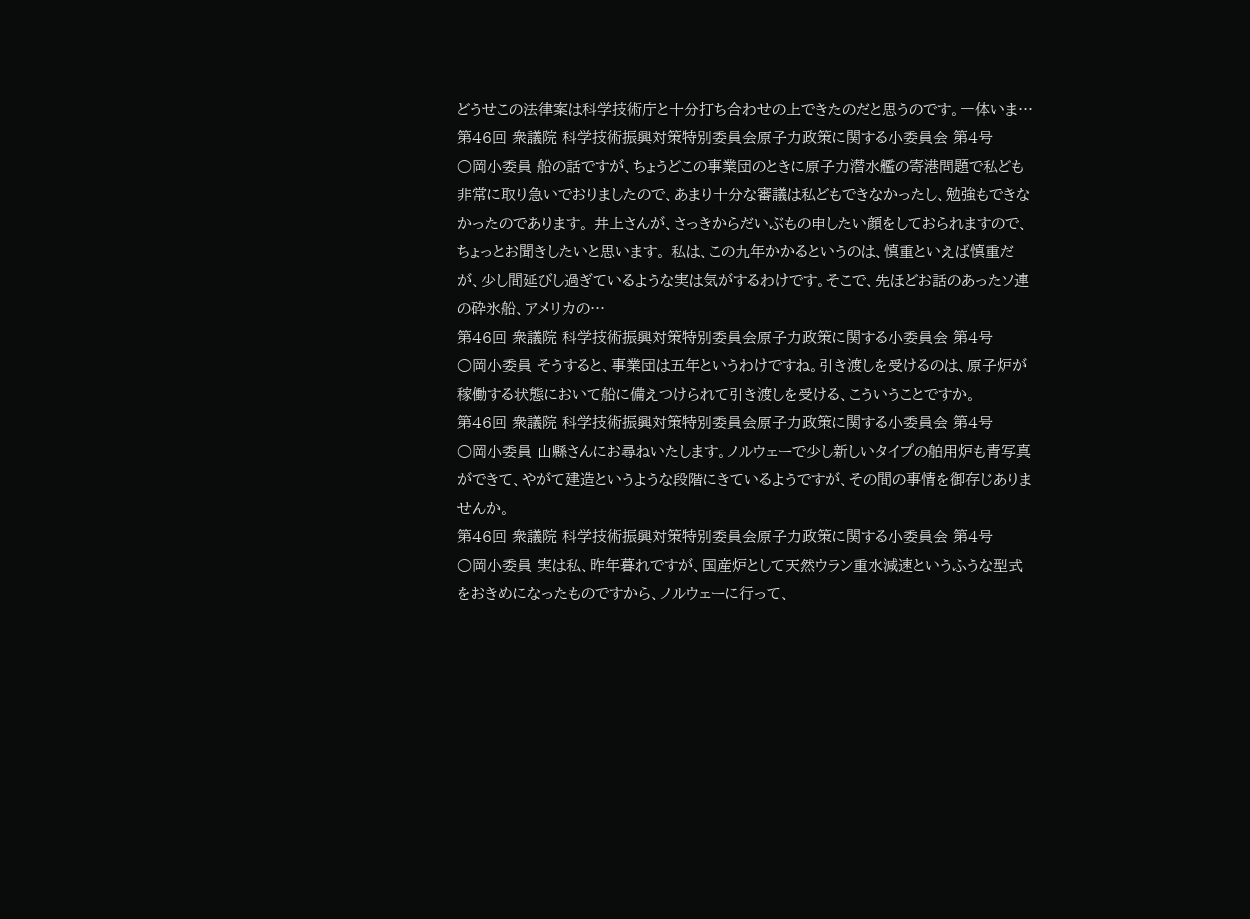どうせこの法律案は科学技術庁と十分打ち合わせの上できたのだと思うのです。一体いま…
第46回 衆議院 科学技術振興対策特別委員会原子力政策に関する小委員会 第4号
○岡小委員 船の話ですが、ちょうどこの事業団のときに原子力潜水艦の寄港問題で私ども非常に取り急いでおりましたので、あまり十分な審議は私どもできなかったし、勉強もできなかったのであります。 井上さんが、さっきからだいぶもの申したい顔をしておられますので、ちょっとお聞きしたいと思います。 私は、この九年かかるというのは、慎重といえば慎重だが、少し間延びし過ぎているような実は気がするわけです。そこで、先ほどお話のあったソ連の砕氷船、アメリカの…
第46回 衆議院 科学技術振興対策特別委員会原子力政策に関する小委員会 第4号
○岡小委員 そうすると、事業団は五年というわけですね。引き渡しを受けるのは、原子炉が稼働する状態において船に備えつけられて引き渡しを受ける、こういうことですか。
第46回 衆議院 科学技術振興対策特別委員会原子力政策に関する小委員会 第4号
○岡小委員 山縣さんにお尋ねいたします。ノルウェーで少し新しいタイプの舶用炉も青写真ができて、やがて建造というような段階にきているようですが、その間の事情を御存じありませんか。
第46回 衆議院 科学技術振興対策特別委員会原子力政策に関する小委員会 第4号
○岡小委員 実は私、昨年暮れですが、国産炉として天然ウラン重水減速というふうな型式をおきめになったものですから、ノルウェーに行って、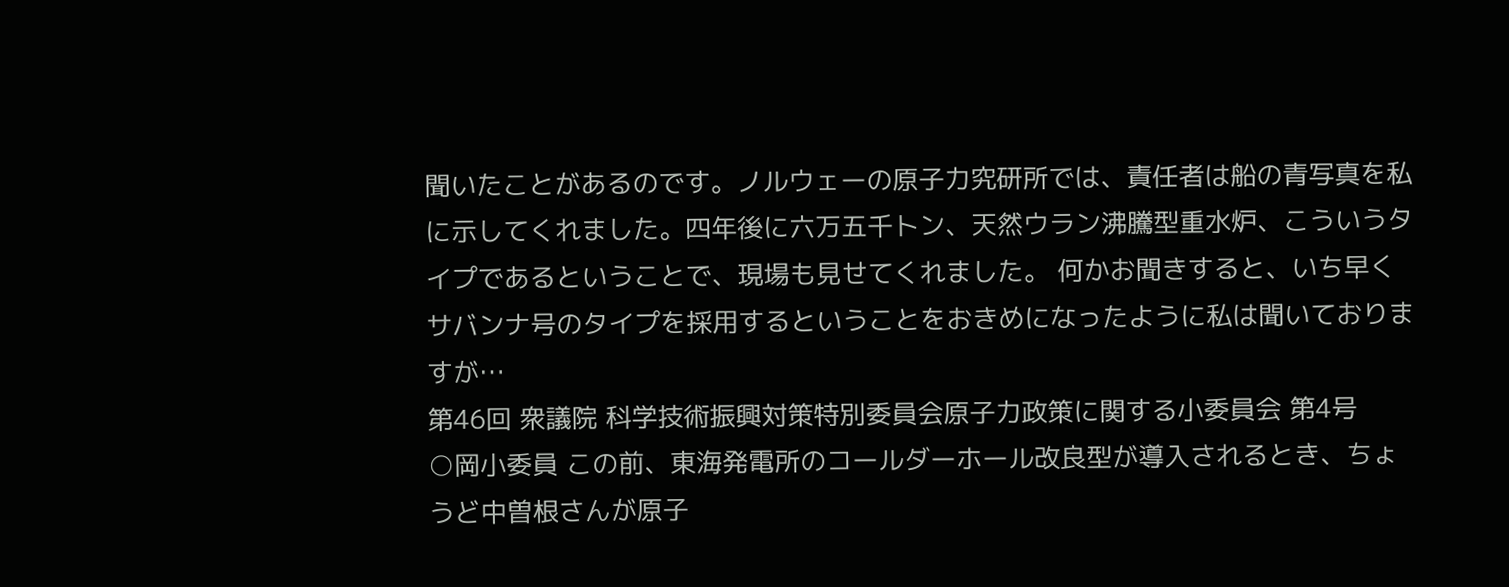聞いたことがあるのです。ノルウェーの原子力究研所では、責任者は船の青写真を私に示してくれました。四年後に六万五千トン、天然ウラン沸騰型重水炉、こういうタイプであるということで、現場も見せてくれました。 何かお聞きすると、いち早くサバンナ号のタイプを採用するということをおきめになったように私は聞いておりますが…
第46回 衆議院 科学技術振興対策特別委員会原子力政策に関する小委員会 第4号
○岡小委員 この前、東海発電所のコールダーホール改良型が導入されるとき、ちょうど中曽根さんが原子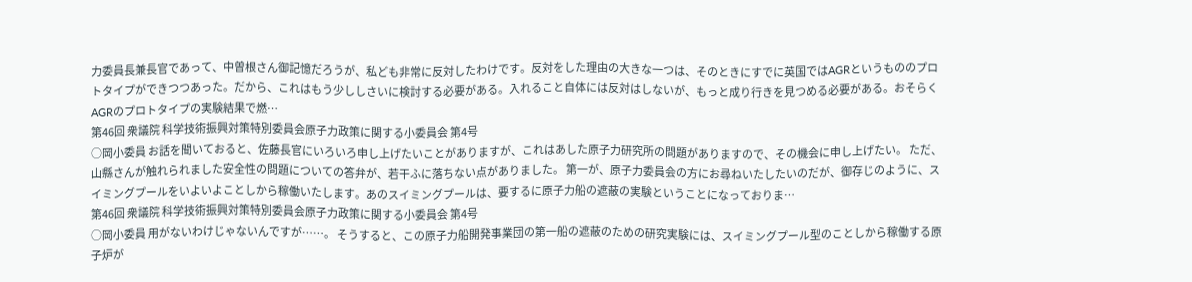力委員長兼長官であって、中曽根さん御記憶だろうが、私ども非常に反対したわけです。反対をした理由の大きな一つは、そのときにすでに英国ではAGRというもののプロトタイプができつつあった。だから、これはもう少ししさいに検討する必要がある。入れること自体には反対はしないが、もっと成り行きを見つめる必要がある。おそらくAGRのプロトタイプの実験結果で燃…
第46回 衆議院 科学技術振興対策特別委員会原子力政策に関する小委員会 第4号
○岡小委員 お話を聞いておると、佐藤長官にいろいろ申し上げたいことがありますが、これはあした原子力研究所の問題がありますので、その機会に申し上げたい。 ただ、山縣さんが触れられました安全性の問題についての答弁が、若干ふに落ちない点がありました。 第一が、原子力委員会の方にお尋ねいたしたいのだが、御存じのように、スイミングプールをいよいよことしから稼働いたします。あのスイミングプールは、要するに原子力船の遮蔽の実験ということになっておりま…
第46回 衆議院 科学技術振興対策特別委員会原子力政策に関する小委員会 第4号
○岡小委員 用がないわけじゃないんですが……。 そうすると、この原子力船開発事業団の第一船の遮蔽のための研究実験には、スイミングプール型のことしから稼働する原子炉が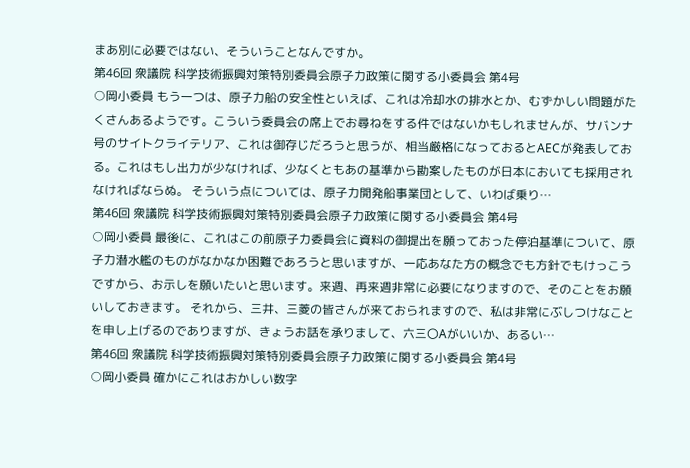まあ別に必要ではない、そういうことなんですか。
第46回 衆議院 科学技術振興対策特別委員会原子力政策に関する小委員会 第4号
○岡小委員 もう一つは、原子力船の安全性といえば、これは冷却水の排水とか、むずかしい問題がたくさんあるようです。こういう委員会の席上でお尋ねをする件ではないかもしれませんが、サバンナ号のサイトクライテリア、これは御存じだろうと思うが、相当厳格になっておるとAECが発表しておる。これはもし出力が少なければ、少なくともあの基準から勘案したものが日本においても採用されなければならぬ。 そういう点については、原子力開発船事業団として、いわば乗り…
第46回 衆議院 科学技術振興対策特別委員会原子力政策に関する小委員会 第4号
○岡小委員 最後に、これはこの前原子力委員会に資料の御提出を願っておった停泊基準について、原子力潜水艦のものがなかなか困難であろうと思いますが、一応あなた方の概念でも方針でもけっこうですから、お示しを願いたいと思います。来週、再来週非常に必要になりますので、そのことをお願いしておきます。 それから、三井、三菱の皆さんが来ておられますので、私は非常にぶしつけなことを申し上げるのでありますが、きょうお話を承りまして、六三〇Aがいいか、あるい…
第46回 衆議院 科学技術振興対策特別委員会原子力政策に関する小委員会 第4号
○岡小委員 確かにこれはおかしい数字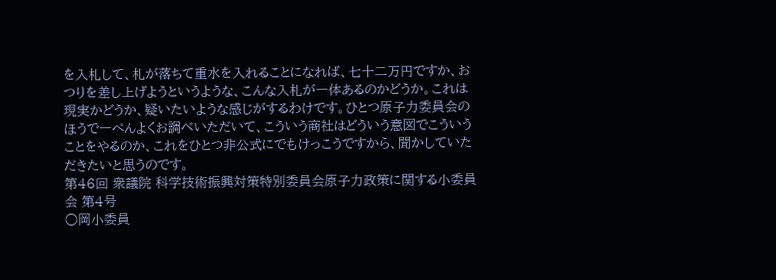を入札して、札が落ちて重水を入れることになれば、七十二万円ですか、おつりを差し上げようというような、こんな入札が一体あるのかどうか。これは現実かどうか、疑いたいような感じがするわけです。ひとつ原子力委員会のほうで一ぺんよくお調べいただいて、こういう商社はどういう意図でこういうことをやるのか、これをひとつ非公式にでもけっこうですから、聞かしていただきたいと思うのです。
第46回 衆議院 科学技術振興対策特別委員会原子力政策に関する小委員会 第4号
○岡小委員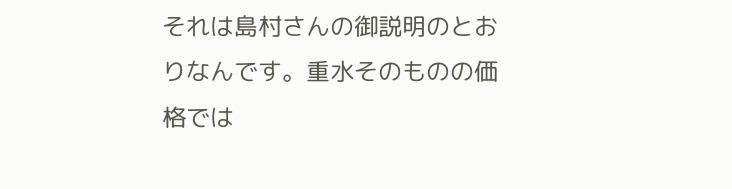それは島村さんの御説明のとおりなんです。重水そのものの価格では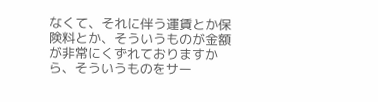なくて、それに伴う運賃とか保険料とか、そういうものが金額が非常にくずれておりますから、そういうものをサー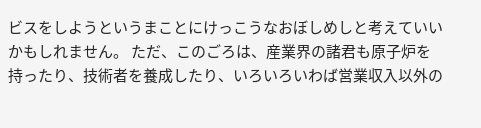ビスをしようというまことにけっこうなおぼしめしと考えていいかもしれません。 ただ、このごろは、産業界の諸君も原子炉を持ったり、技術者を養成したり、いろいろいわば営業収入以外の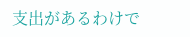支出があるわけで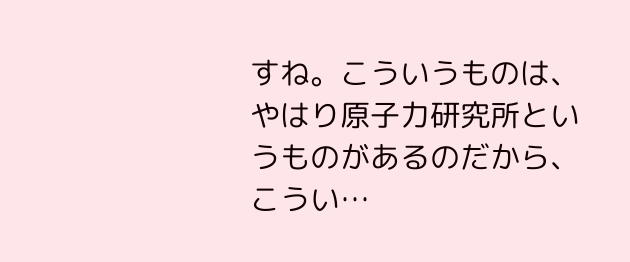すね。こういうものは、やはり原子力研究所というものがあるのだから、こうい…